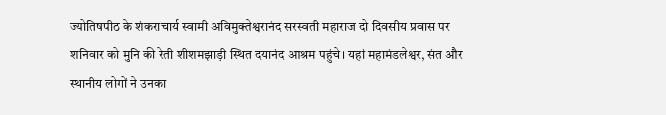ज्योतिषपीठ के शंकराचार्य स्वामी अविमुक्तेश्वरानंद सरस्वती महाराज दो दिवसीय प्रवास पर शनिवार को मुनि की रेती शीशमझाड़ी स्थित दयानंद आश्रम पहुंचे। यहां महामंडलेश्वर, संत और स्थानीय लोगों ने उनका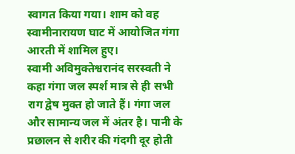स्वागत किया गया। शाम को वह स्वामीनारायण घाट में आयोजित गंगा आरती में शामिल हुए।
स्वामी अविमुक्तेश्वरानंद सरस्वती ने कहा गंगा जल स्पर्श मात्र से ही सभी राग द्वेष मुक्त हो जाते हैं। गंगा जल और सामान्य जल में अंतर है। पानी के प्रछालन से शरीर की गंदगी दूर होती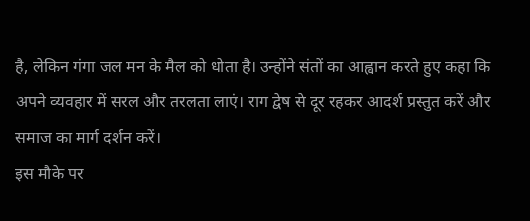है, लेकिन गंगा जल मन के मैल को धोता है। उन्होंने संतों का आह्वान करते हुए कहा कि अपने व्यवहार में सरल और तरलता लाएं। राग द्वेष से दूर रहकर आदर्श प्रस्तुत करें और समाज का मार्ग दर्शन करें।
इस मौके पर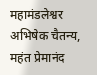महामंडलेश्वर अभिषेक चैतन्य, महंत प्रेमानंद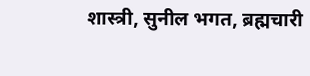शास्त्री, सुनील भगत, ब्रह्मचारी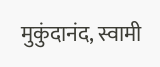मुकुंदानंद, स्वामी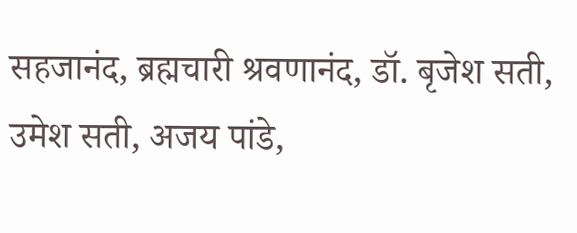सहजानंद, ब्रह्मचारी श्रवणानंद, डॉ. बृजेश सती, उमेश सती, अजय पांडे,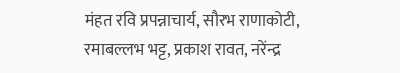मंहत रवि प्रपन्नाचार्य, सौरभ राणाकोटी, रमाबल्लभ भट्ट, प्रकाश रावत, नरेंन्द्र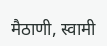मैठाणी, स्वामी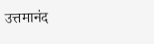उत्तमानंद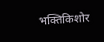भक्तिकिशोर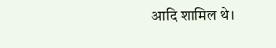आदि शामिल थे।